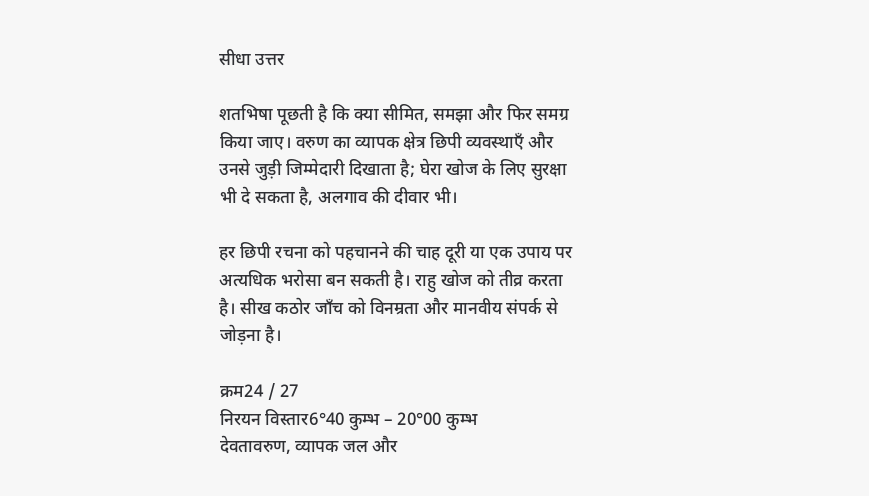सीधा उत्तर

शतभिषा पूछती है कि क्या सीमित, समझा और फिर समग्र किया जाए। वरुण का व्यापक क्षेत्र छिपी व्यवस्थाएँ और उनसे जुड़ी जिम्मेदारी दिखाता है; घेरा खोज के लिए सुरक्षा भी दे सकता है, अलगाव की दीवार भी।

हर छिपी रचना को पहचानने की चाह दूरी या एक उपाय पर अत्यधिक भरोसा बन सकती है। राहु खोज को तीव्र करता है। सीख कठोर जाँच को विनम्रता और मानवीय संपर्क से जोड़ना है।

क्रम24 / 27
निरयन विस्तार6°40 कुम्भ – 20°00 कुम्भ
देवतावरुण, व्यापक जल और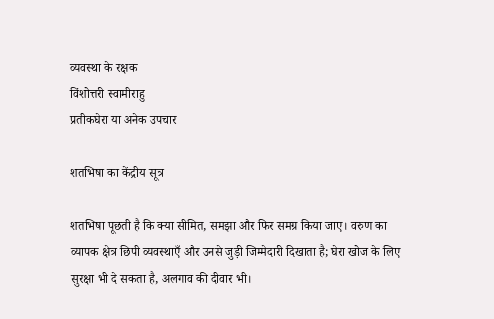व्यवस्था के रक्षक
विंशोत्तरी स्वामीराहु
प्रतीकघेरा या अनेक उपचार

शतभिषा का केंद्रीय सूत्र

शतभिषा पूछती है कि क्या सीमित, समझा और फिर समग्र किया जाए। वरुण का व्यापक क्षेत्र छिपी व्यवस्थाएँ और उनसे जुड़ी जिम्मेदारी दिखाता है; घेरा खोज के लिए सुरक्षा भी दे सकता है, अलगाव की दीवार भी।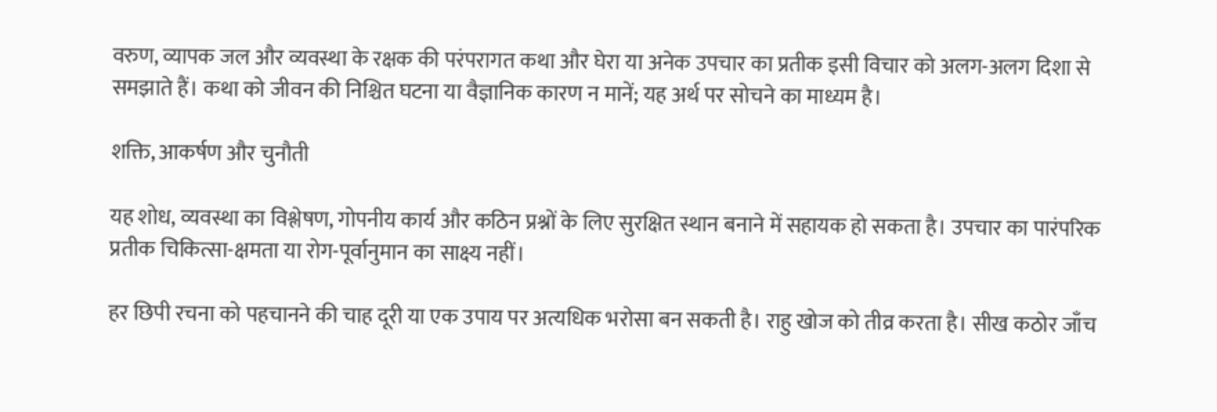वरुण, व्यापक जल और व्यवस्था के रक्षक की परंपरागत कथा और घेरा या अनेक उपचार का प्रतीक इसी विचार को अलग-अलग दिशा से समझाते हैं। कथा को जीवन की निश्चित घटना या वैज्ञानिक कारण न मानें; यह अर्थ पर सोचने का माध्यम है।

शक्ति, आकर्षण और चुनौती

यह शोध, व्यवस्था का विश्लेषण, गोपनीय कार्य और कठिन प्रश्नों के लिए सुरक्षित स्थान बनाने में सहायक हो सकता है। उपचार का पारंपरिक प्रतीक चिकित्सा-क्षमता या रोग-पूर्वानुमान का साक्ष्य नहीं।

हर छिपी रचना को पहचानने की चाह दूरी या एक उपाय पर अत्यधिक भरोसा बन सकती है। राहु खोज को तीव्र करता है। सीख कठोर जाँच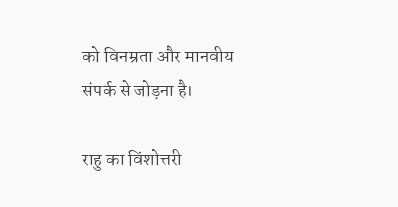को विनम्रता और मानवीय संपर्क से जोड़ना है।

राहु का विंशोत्तरी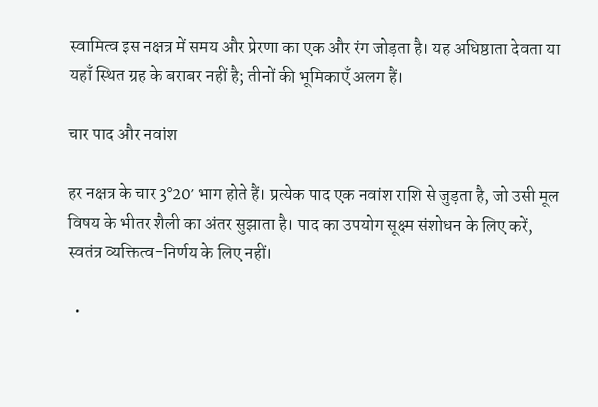स्वामित्व इस नक्षत्र में समय और प्रेरणा का एक और रंग जोड़ता है। यह अधिष्ठाता देवता या यहाँ स्थित ग्रह के बराबर नहीं है; तीनों की भूमिकाएँ अलग हैं।

चार पाद और नवांश

हर नक्षत्र के चार 3°20′ भाग होते हैं। प्रत्येक पाद एक नवांश राशि से जुड़ता है, जो उसी मूल विषय के भीतर शैली का अंतर सुझाता है। पाद का उपयोग सूक्ष्म संशोधन के लिए करें, स्वतंत्र व्यक्तित्व-निर्णय के लिए नहीं।

  •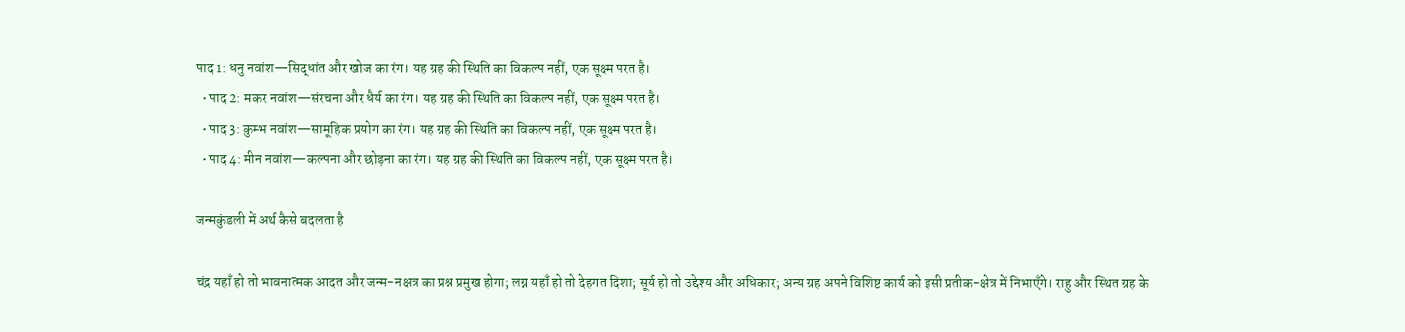पाद 1: धनु नवांश—सिद्धांत और खोज का रंग। यह ग्रह की स्थिति का विकल्प नहीं, एक सूक्ष्म परत है।
  • पाद 2: मकर नवांश—संरचना और धैर्य का रंग। यह ग्रह की स्थिति का विकल्प नहीं, एक सूक्ष्म परत है।
  • पाद 3: कुम्भ नवांश—सामूहिक प्रयोग का रंग। यह ग्रह की स्थिति का विकल्प नहीं, एक सूक्ष्म परत है।
  • पाद 4: मीन नवांश—कल्पना और छोड़ना का रंग। यह ग्रह की स्थिति का विकल्प नहीं, एक सूक्ष्म परत है।

जन्मकुंडली में अर्थ कैसे बदलता है

चंद्र यहाँ हो तो भावनात्मक आदत और जन्म-नक्षत्र का प्रश्न प्रमुख होगा; लग्न यहाँ हो तो देहगत दिशा; सूर्य हो तो उद्देश्य और अधिकार; अन्य ग्रह अपने विशिष्ट कार्य को इसी प्रतीक-क्षेत्र में निभाएँगे। राहु और स्थित ग्रह के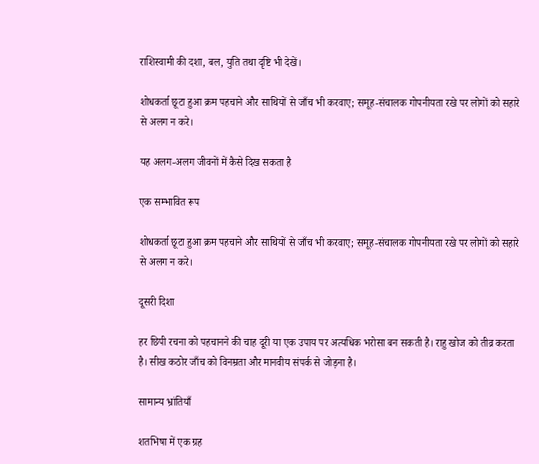राशिस्वामी की दशा, बल, युति तथा दृष्टि भी देखें।

शोधकर्ता छूटा हुआ क्रम पहचाने और साथियों से जाँच भी करवाए; समूह-संचालक गोपनीयता रखे पर लोगों को सहारे से अलग न करे।

यह अलग-अलग जीवनों में कैसे दिख सकता है

एक सम्भावित रूप

शोधकर्ता छूटा हुआ क्रम पहचाने और साथियों से जाँच भी करवाए; समूह-संचालक गोपनीयता रखे पर लोगों को सहारे से अलग न करे।

दूसरी दिशा

हर छिपी रचना को पहचानने की चाह दूरी या एक उपाय पर अत्यधिक भरोसा बन सकती है। राहु खोज को तीव्र करता है। सीख कठोर जाँच को विनम्रता और मानवीय संपर्क से जोड़ना है।

सामान्य भ्रांतियाँ

शतभिषा में एक ग्रह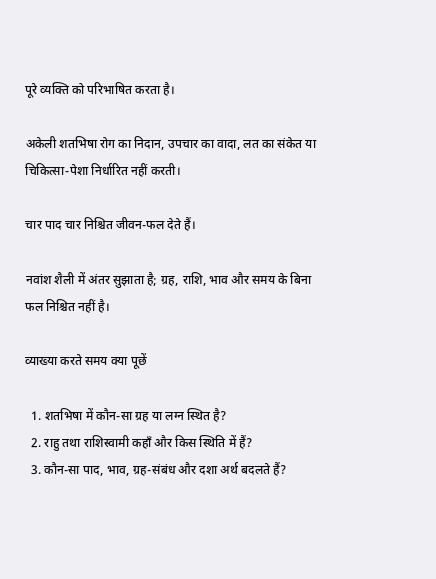पूरे व्यक्ति को परिभाषित करता है।

अकेली शतभिषा रोग का निदान, उपचार का वादा, लत का संकेत या चिकित्सा-पेशा निर्धारित नहीं करती।

चार पाद चार निश्चित जीवन-फल देते हैं।

नवांश शैली में अंतर सुझाता है; ग्रह, राशि, भाव और समय के बिना फल निश्चित नहीं है।

व्याख्या करते समय क्या पूछें

  1. शतभिषा में कौन-सा ग्रह या लग्न स्थित है?
  2. राहु तथा राशिस्वामी कहाँ और किस स्थिति में हैं?
  3. कौन-सा पाद, भाव, ग्रह-संबंध और दशा अर्थ बदलते हैं?